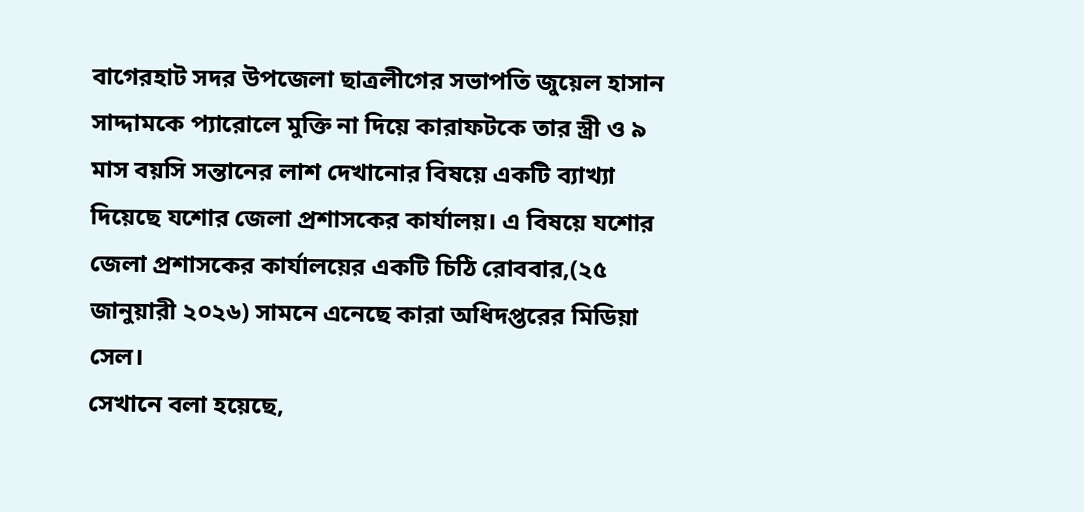বাগেরহাট সদর উপজেলা ছাত্রলীগের সভাপতি জুয়েল হাসান সাদ্দামকে প্যারোলে মুক্তি না দিয়ে কারাফটকে তার স্ত্রী ও ৯ মাস বয়সি সন্তানের লাশ দেখানোর বিষয়ে একটি ব্যাখ্যা দিয়েছে যশোর জেলা প্রশাসকের কার্যালয়। এ বিষয়ে যশোর জেলা প্রশাসকের কার্যালয়ের একটি চিঠি রোববার,(২৫ জানুয়ারী ২০২৬) সামনে এনেছে কারা অধিদপ্তরের মিডিয়া সেল।
সেখানে বলা হয়েছে,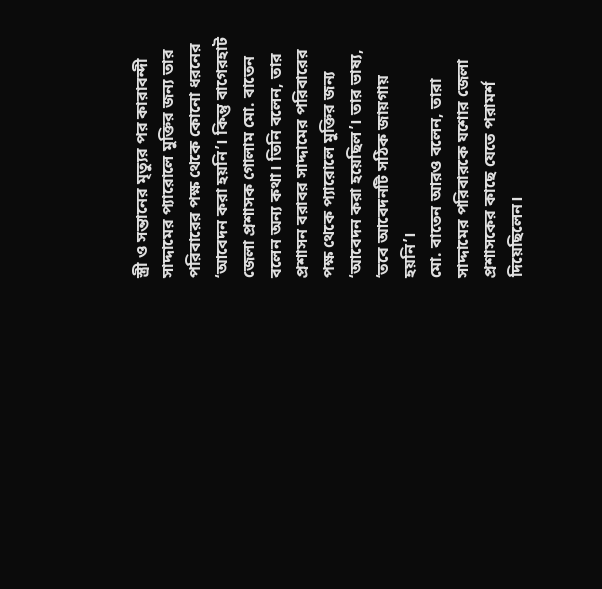স্ত্রী ও সন্তানের মৃত্যুর পর কারাবন্দী সাদ্দামের প্যারোলে মুক্তির জন্য তার পরিবারের পক্ষ থেকে কোনো ধরনের ‘আবেদন করা হয়নি’। কিন্তু বাগেরহাট জেলা প্রশাসক গোলাম মো. বাতেন বলেন অন্য কথা। তিনি বলেন, তার প্রশাসন বরাবর সাদ্দামের পরিবারের পক্ষ থেকে প্যারোলে মুক্তির জন্য ‘আবেদন করা হয়েছিল’। তার ভাষ্য, ‘তবে আবেদনটি সঠিক জায়গায় হয়নি’।
মো. বাতেন আরও বলেন, তারা সাদ্দামের পরিবারকে যশোর জেলা প্রশাসকের কাছে যেতে পরামর্শ দিয়েছিলেন।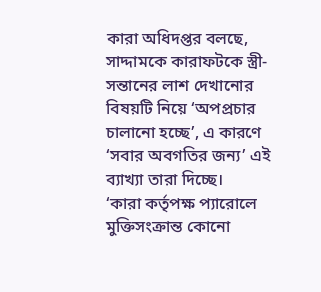কারা অধিদপ্তর বলছে, সাদ্দামকে কারাফটকে স্ত্রী-সন্তানের লাশ দেখানোর বিষয়টি নিয়ে ‘অপপ্রচার চালানো হচ্ছে’, এ কারণে ‘সবার অবগতির জন্য’ এই ব্যাখ্যা তারা দিচ্ছে।
‘কারা কর্তৃপক্ষ প্যারোলে মুক্তিসংক্রান্ত কোনো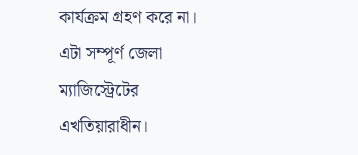কার্যক্রম গ্রহণ করে না। এটা সম্পূর্ণ জেলা ম্যাজিস্ট্রেটের এখতিয়ারাধীন।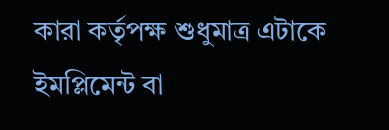কারা কর্তৃপক্ষ শুধুমাত্র এটাকে ইমপ্লিমেন্ট বা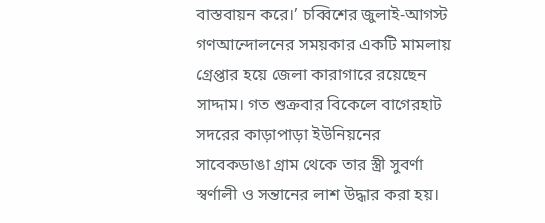বাস্তবায়ন করে।’ চব্বিশের জুলাই-আগস্ট গণআন্দোলনের সময়কার একটি মামলায় গ্রেপ্তার হয়ে জেলা কারাগারে রয়েছেন সাদ্দাম। গত শুক্রবার বিকেলে বাগেরহাট সদরের কাড়াপাড়া ইউনিয়নের সাবেকডাঙা গ্রাম থেকে তার স্ত্রী সুবর্ণা স্বর্ণালী ও সন্তানের লাশ উদ্ধার করা হয়।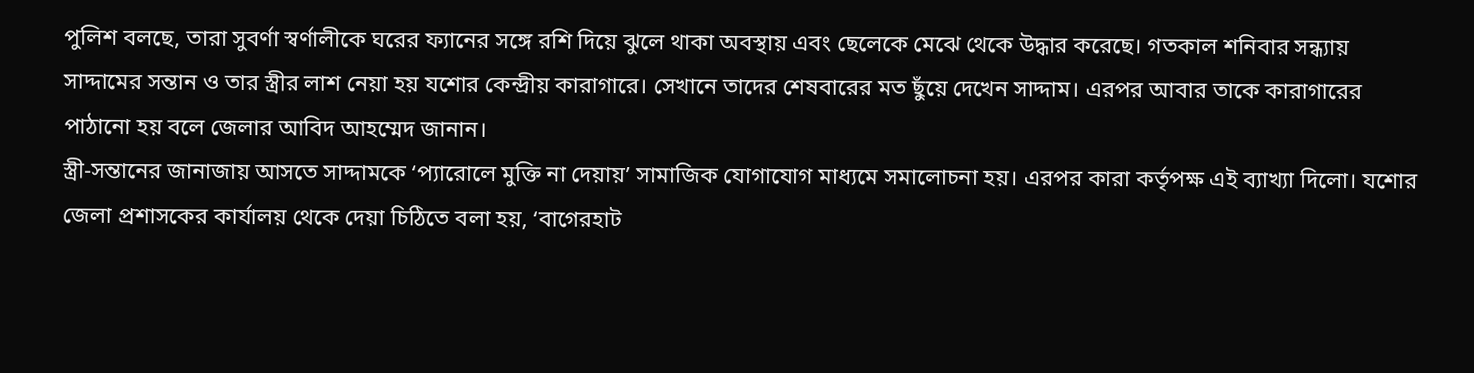পুলিশ বলছে, তারা সুবর্ণা স্বর্ণালীকে ঘরের ফ্যানের সঙ্গে রশি দিয়ে ঝুলে থাকা অবস্থায় এবং ছেলেকে মেঝে থেকে উদ্ধার করেছে। গতকাল শনিবার সন্ধ্যায় সাদ্দামের সন্তান ও তার স্ত্রীর লাশ নেয়া হয় যশোর কেন্দ্রীয় কারাগারে। সেখানে তাদের শেষবারের মত ছুঁয়ে দেখেন সাদ্দাম। এরপর আবার তাকে কারাগারের পাঠানো হয় বলে জেলার আবিদ আহম্মেদ জানান।
স্ত্রী-সন্তানের জানাজায় আসতে সাদ্দামকে ‘প্যারোলে মুক্তি না দেয়ায়’ সামাজিক যোগাযোগ মাধ্যমে সমালোচনা হয়। এরপর কারা কর্তৃপক্ষ এই ব্যাখ্যা দিলো। যশোর জেলা প্রশাসকের কার্যালয় থেকে দেয়া চিঠিতে বলা হয়, ‘বাগেরহাট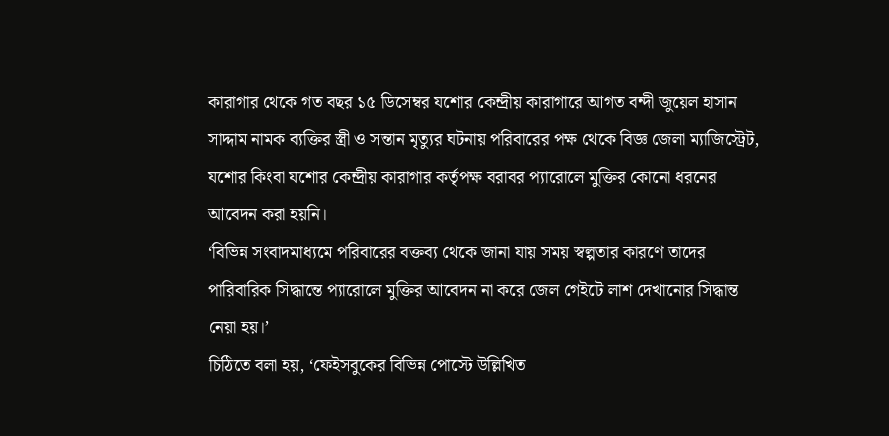কারাগার থেকে গত বছর ১৫ ডিসেম্বর যশোর কেন্দ্রীয় কারাগারে আগত বন্দী জুয়েল হাসান সাদ্দাম নামক ব্যক্তির স্ত্রী ও সন্তান মৃত্যুর ঘটনায় পরিবারের পক্ষ থেকে বিজ্ঞ জেলা ম্যাজিস্ট্রেট, যশোর কিংবা যশোর কেন্দ্রীয় কারাগার কর্তৃপক্ষ বরাবর প্যারোলে মুক্তির কোনো ধরনের আবেদন করা হয়নি।
‘বিভিন্ন সংবাদমাধ্যমে পরিবারের বক্তব্য থেকে জানা যায় সময় স্বল্পতার কারণে তাদের পারিবারিক সিদ্ধান্তে প্যারোলে মুক্তির আবেদন না করে জেল গেইটে লাশ দেখানোর সিদ্ধান্ত নেয়া হয়।’
চিঠিতে বলা হয়, ‘ফেইসবুকের বিভিন্ন পোস্টে উল্লিখিত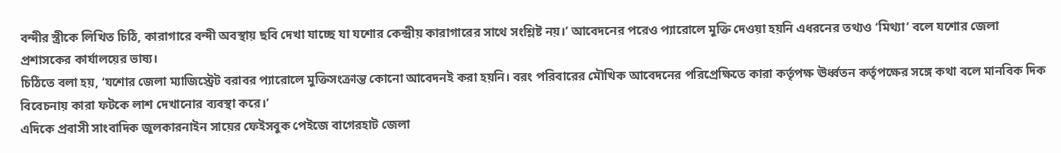বন্দীর স্ত্রীকে লিখিত চিঠি, কারাগারে বন্দী অবস্থায় ছবি দেখা যাচ্ছে যা যশোর কেন্দ্রীয় কারাগারের সাথে সংশ্লিষ্ট নয়।’ আবেদনের পরেও প্যারোলে মুক্তি দেওয়া হয়নি এধরনের তথ্যও ‘মিথ্যা’ বলে যশোর জেলা প্রশাসকের কার্যালয়ের ভাষ্য।
চিঠিতে বলা হয়, ‘যশোর জেলা ম্যাজিস্ট্রেট বরাবর প্যারোলে মুক্তিসংক্রান্ত কোনো আবেদনই করা হয়নি। বরং পরিবারের মৌখিক আবেদনের পরিপ্রেক্ষিতে কারা কর্তৃপক্ষ ঊর্ধ্বতন কর্তৃপক্ষের সঙ্গে কথা বলে মানবিক দিক বিবেচনায় কারা ফটকে লাশ দেখানোর ব্যবস্থা করে।’
এদিকে প্রবাসী সাংবাদিক জুলকারনাইন সায়ের ফেইসবুক পেইজে বাগেরহাট জেলা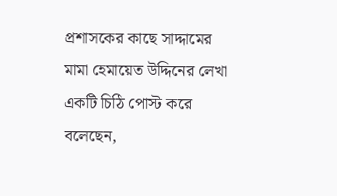প্রশাসকের কাছে সাদ্দামের মামা হেমায়েত উদ্দিনের লেখা একটি চিঠি পোস্ট করে বলেছেন,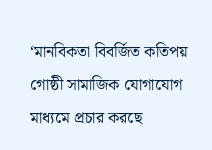‘মানবিকতা বিবর্জিত কতিপয় গোষ্ঠী সামাজিক যোগাযোগ মাধ্যমে প্রচার করছে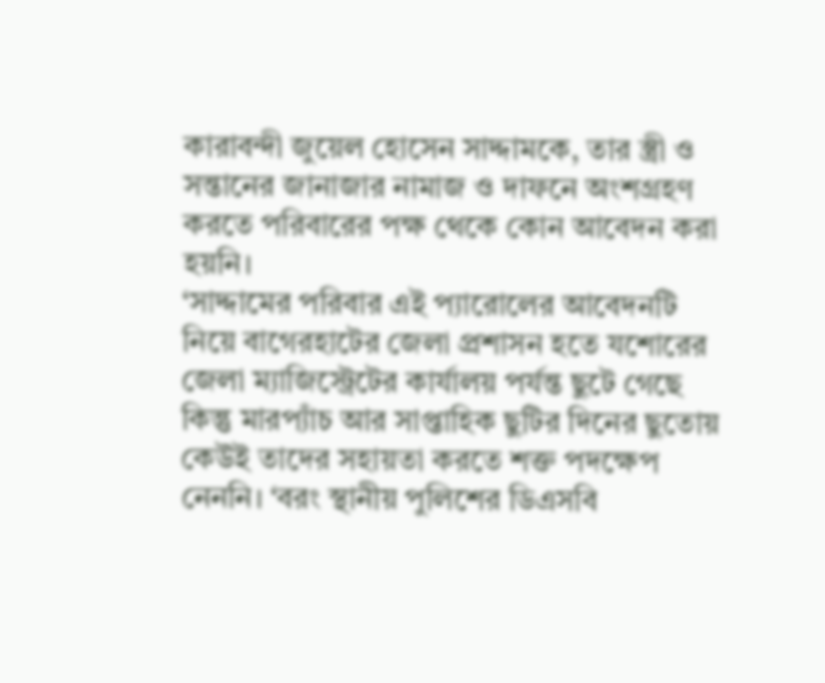কারাবন্দী জুয়েল হোসেন সাদ্দামকে, তার স্ত্রী ও সন্তানের জানাজার নামাজ ও দাফনে অংশগ্রহণ করতে পরিবারের পক্ষ থেকে কোন আবেদন করা হয়নি।
‘সাদ্দামের পরিবার এই প্যারোলের আবেদনটি নিয়ে বাগেরহাটের জেলা প্রশাসন হতে যশোরের জেলা ম্যাজিস্ট্রেটের কার্যালয় পর্যন্ত ছুটে গেছে কিন্তু মারপ্যাঁচ আর সাপ্তাহিক ছুটির দিনের ছুতোয় কেউই তাদের সহায়তা করতে শক্ত পদক্ষেপ নেননি। ‘বরং স্থানীয় পুলিশের ডিএসবি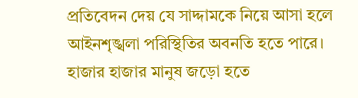প্রতিবেদন দেয় যে সাদ্দামকে নিয়ে আসা হলে আইনশৃঙ্খলা পরিস্থিতির অবনতি হতে পারে। হাজার হাজার মানুষ জড়ো হতে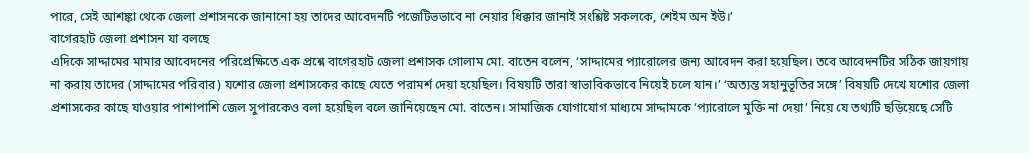পারে, সেই আশঙ্কা থেকে জেলা প্রশাসনকে জানানো হয় তাদের আবেদনটি পজেটিভভাবে না নেয়ার ধিক্কার জানাই সংশ্লিষ্ট সকলকে, শেইম অন ইউ।’
বাগেরহাট জেলা প্রশাসন যা বলছে
এদিকে সাদ্দামের মামার আবেদনের পরিপ্রেক্ষিতে এক প্রশ্নে বাগেরহাট জেলা প্রশাসক গোলাম মো. বাতেন বলেন, ‘সাদ্দামের প্যারোলের জন্য আবেদন করা হয়েছিল। তবে আবেদনটির সঠিক জায়গায় না করায় তাদের (সাদ্দামের পরিবার) যশোর জেলা প্রশাসকের কাছে যেতে পরামর্শ দেয়া হয়েছিল। বিষয়টি তারা স্বাভাবিকভাবে নিয়েই চলে যান।’ ‘অত্যন্ত সহানুভূতির সঙ্গে’ বিষয়টি দেখে যশোর জেলা প্রশাসকের কাছে যাওয়ার পাশাপাশি জেল সুপারকেও বলা হয়েছিল বলে জানিয়েছেন মো. বাতেন। সামাজিক যোগাযোগ মাধ্যমে সাদ্দামকে ‘প্যারোলে মুক্তি না দেয়া’ নিয়ে যে তথ্যটি ছড়িয়েছে সেটি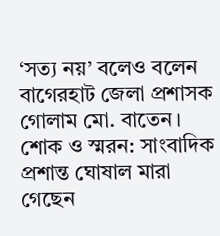‘সত্য নয়’ বলেও বলেন বাগেরহাট জেলা প্রশাসক গোলাম মো. বাতেন।
শোক ও স্মরন: সাংবাদিক প্রশান্ত ঘোষাল মারা গেছেন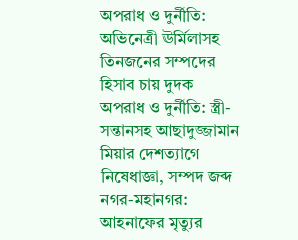অপরাধ ও দুর্নীতি: অভিনেত্রী ঊর্মিলাসহ তিনজনের সম্পদের হিসাব চায় দুদক
অপরাধ ও দুর্নীতি: স্ত্রী-সন্তানসহ আছাদুজ্জামান মিয়ার দেশত্যাগে নিষেধাজ্ঞা, সম্পদ জব্দ
নগর-মহানগর: আহনাফের মৃত্যুর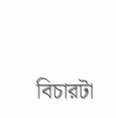বিচারটা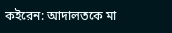কইরেন: আদালতকে মা